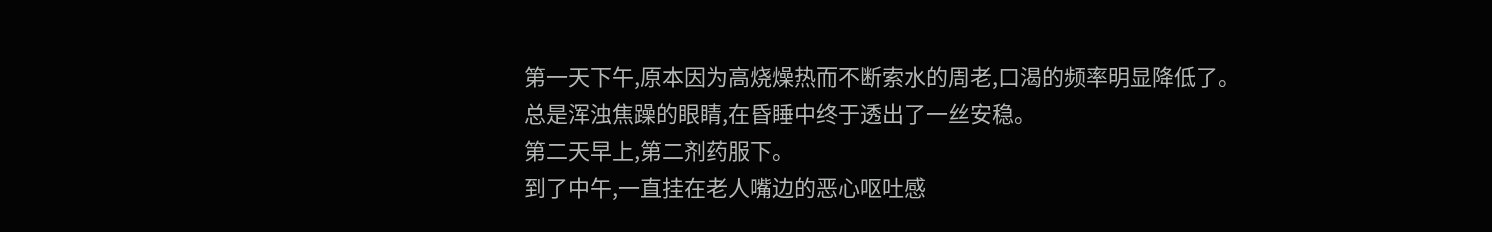第一天下午,原本因为高烧燥热而不断索水的周老,口渴的频率明显降低了。
总是浑浊焦躁的眼睛,在昏睡中终于透出了一丝安稳。
第二天早上,第二剂药服下。
到了中午,一直挂在老人嘴边的恶心呕吐感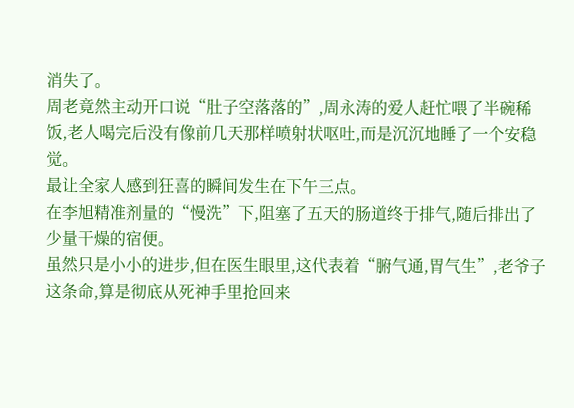消失了。
周老竟然主动开口说“肚子空落落的”,周永涛的爱人赶忙喂了半碗稀饭,老人喝完后没有像前几天那样喷射状呕吐,而是沉沉地睡了一个安稳觉。
最让全家人感到狂喜的瞬间发生在下午三点。
在李旭精准剂量的“慢洗”下,阻塞了五天的肠道终于排气,随后排出了少量干燥的宿便。
虽然只是小小的进步,但在医生眼里,这代表着“腑气通,胃气生”,老爷子这条命,算是彻底从死神手里抢回来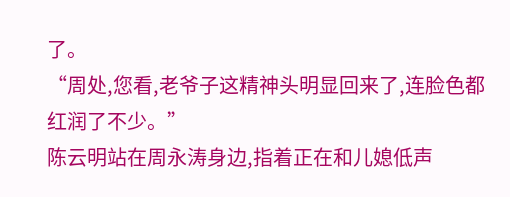了。
“周处,您看,老爷子这精神头明显回来了,连脸色都红润了不少。”
陈云明站在周永涛身边,指着正在和儿媳低声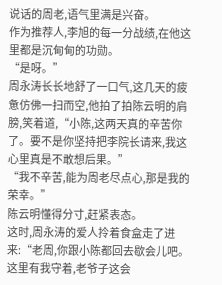说话的周老,语气里满是兴奋。
作为推荐人,李旭的每一分战绩,在他这里都是沉甸甸的功勋。
“是呀。”
周永涛长长地舒了一口气,这几天的疲惫仿佛一扫而空,他拍了拍陈云明的肩膀,笑着道,“小陈,这两天真的辛苦你了。要不是你坚持把李院长请来,我这心里真是不敢想后果。”
“我不辛苦,能为周老尽点心,那是我的荣幸。”
陈云明懂得分寸,赶紧表态。
这时,周永涛的爱人拎着食盒走了进来:“老周,你跟小陈都回去歇会儿吧。这里有我守着,老爷子这会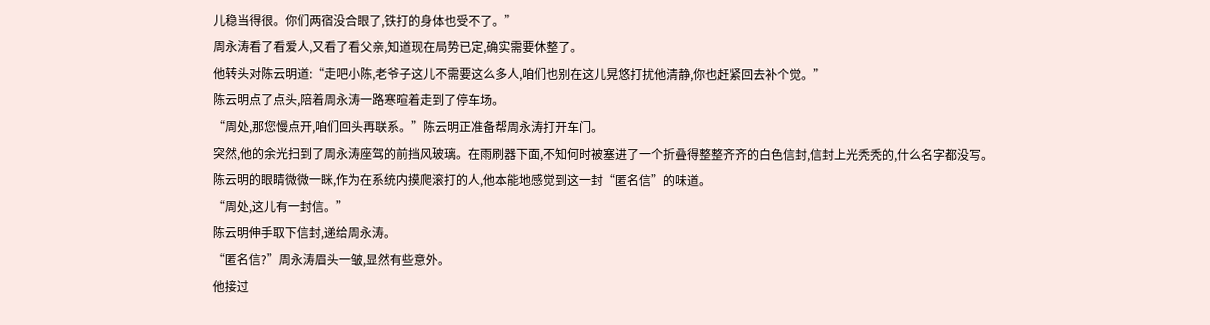儿稳当得很。你们两宿没合眼了,铁打的身体也受不了。”
周永涛看了看爱人,又看了看父亲,知道现在局势已定,确实需要休整了。
他转头对陈云明道:“走吧小陈,老爷子这儿不需要这么多人,咱们也别在这儿晃悠打扰他清静,你也赶紧回去补个觉。”
陈云明点了点头,陪着周永涛一路寒暄着走到了停车场。
“周处,那您慢点开,咱们回头再联系。”陈云明正准备帮周永涛打开车门。
突然,他的余光扫到了周永涛座驾的前挡风玻璃。在雨刷器下面,不知何时被塞进了一个折叠得整整齐齐的白色信封,信封上光秃秃的,什么名字都没写。
陈云明的眼睛微微一眯,作为在系统内摸爬滚打的人,他本能地感觉到这一封“匿名信”的味道。
“周处,这儿有一封信。”
陈云明伸手取下信封,递给周永涛。
“匿名信?”周永涛眉头一皱,显然有些意外。
他接过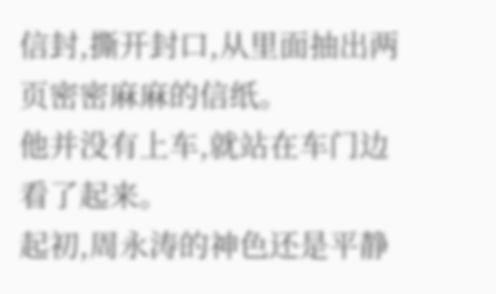信封,撕开封口,从里面抽出两页密密麻麻的信纸。
他并没有上车,就站在车门边看了起来。
起初,周永涛的神色还是平静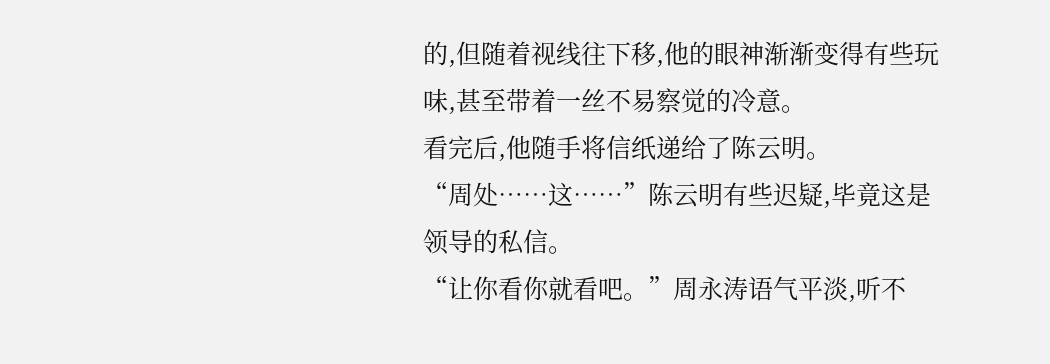的,但随着视线往下移,他的眼神渐渐变得有些玩味,甚至带着一丝不易察觉的冷意。
看完后,他随手将信纸递给了陈云明。
“周处……这……”陈云明有些迟疑,毕竟这是领导的私信。
“让你看你就看吧。”周永涛语气平淡,听不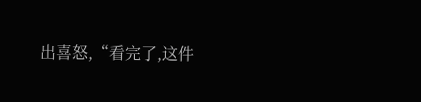出喜怒,“看完了,这件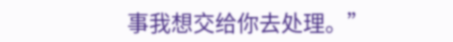事我想交给你去处理。”